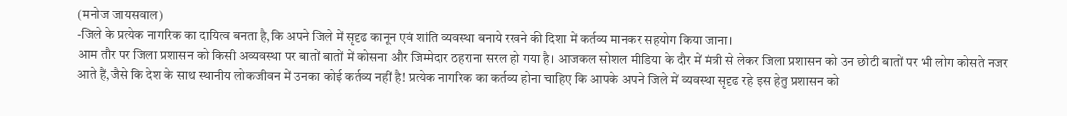(मनोज जायसवाल)
-जिले के प्रत्येक नागरिक का दायित्व बनता है,कि अपने जिले में सृदृढ कानून एवं शांति व्यवस्था बनाये रखने की दिशा में कर्तव्य मानकर सहयोग किया जाना।
आम तौर पर जिला प्रशासन को किसी अव्यवस्था पर बातों बातों में कोसना और जिम्मेदार ठहराना सरल हो गया है। आजकल सोशल मीडिया के दौर में मंत्री से लेकर जिला प्रशासन को उन छोटी बातों पर भी लोग कोसते नजर आते हैं,जैसे कि देश के साथ स्थानीय लोकजीवन में उनका कोई कर्तव्य नहीं है! प्रत्येक नागरिक का कर्तव्य होना चाहिए कि आपके अपने जिले में व्यवस्था सृदृढ रहे इस हेतु प्रशासन को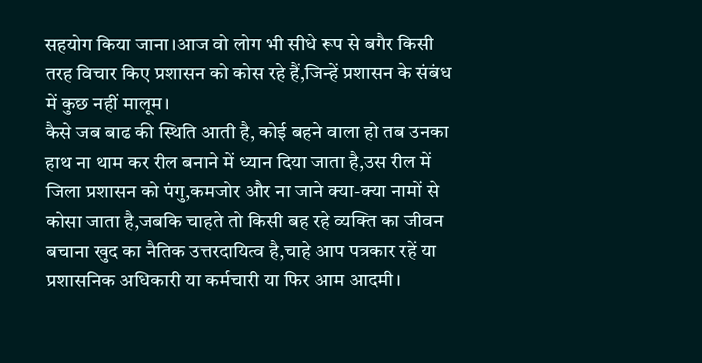सहयोग किया जाना।आज वो लोग भी सीधे रूप से बगैर किसी तरह विचार किए प्रशासन को कोस रहे हैं,जिन्हें प्रशासन के संबंध में कुछ नहीं मालूम।
कैसे जब बाढ की स्थिति आती है, कोई बहने वाला हो तब उनका हाथ ना थाम कर रील बनाने में ध्यान दिया जाता है,उस रील में जिला प्रशासन को पंगु,कमजोर और ना जाने क्या-क्या नामों से कोसा जाता है,जबकि चाहते तो किसी बह रहे व्यक्ति का जीवन बचाना खुद का नैतिक उत्तरदायित्व है,चाहे आप पत्रकार रहें या प्रशासनिक अधिकारी या कर्मचारी या फिर आम आदमी।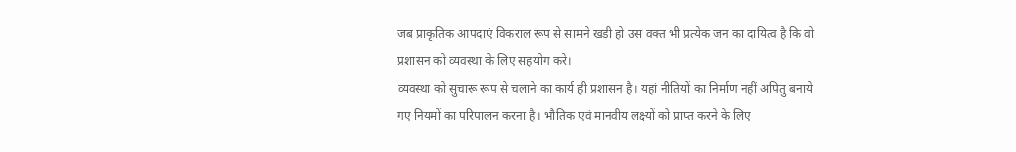जब प्राकृतिक आपदाएं विकराल रूप से सामने खडी हो उस वक्त भी प्रत्येक जन का दायित्व है कि वो प्रशासन को व्यवस्था के लिए सहयोग करे।
व्यवस्था को सुचारू रूप से चलाने का कार्य ही प्रशासन है। यहां नीतियों का निर्माण नहीं अपितु बनाये गए नियमों का परिपालन करना है। भौतिक एवं मानवीय लक्ष्यों को प्राप्त करने के लिए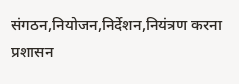संगठन,नियोजन,निर्देशन,नियंत्रण करना प्रशासन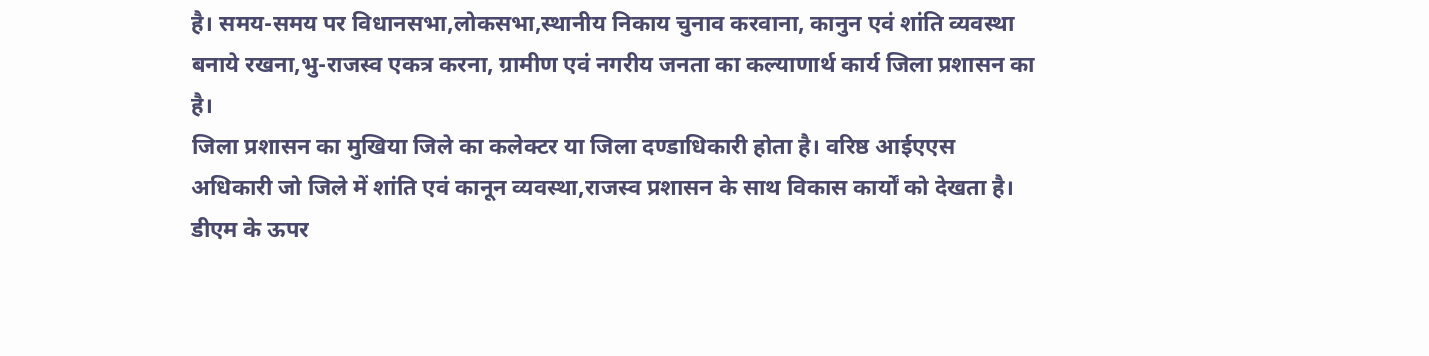है। समय-समय पर विधानसभा,लोकसभा,स्थानीय निकाय चुनाव करवाना, कानुन एवं शांति व्यवस्था बनाये रखना,भु-राजस्व एकत्र करना, ग्रामीण एवं नगरीय जनता का कल्याणार्थ कार्य जिला प्रशासन का है।
जिला प्रशासन का मुखिया जिले का कलेक्टर या जिला दण्डाधिकारी होता है। वरिष्ठ आईएएस अधिकारी जो जिले में शांति एवं कानून व्यवस्था,राजस्व प्रशासन के साथ विकास कार्यों को देखता है। डीएम के ऊपर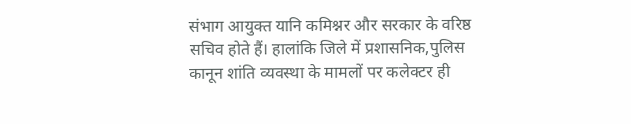संभाग आयुक्त यानि कमिश्नर और सरकार के वरिष्ठ सचिव होते हैं। हालांकि जिले में प्रशासनिक,पुलिस कानून शांति व्यवस्था के मामलों पर कलेक्टर ही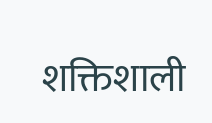शक्तिशाली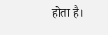होता है।